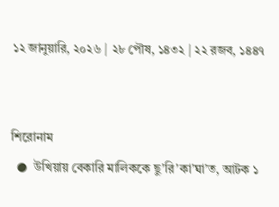১২ জানুয়ারি, ২০২৬ | ২৮ পৌষ, ১৪৩২ | ২২ রজব, ১৪৪৭


শিরোনাম
  ●  উখিয়ায় বেকারি মালিককে ছু’রি’কা’ঘা’ত, আটক ১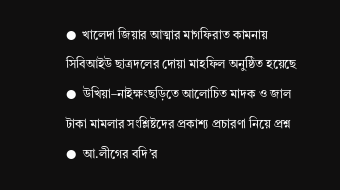●  খালেদা জিয়ার আত্মার মাগফিরাত কামনায় সিবিআইউ ছাত্রদলের দোয়া মাহফিল অনুষ্ঠিত হয়েছে   ●  উখিয়া–নাইক্ষংছড়িতে আলোচিত মাদক ও জাল টাকা মামলার সংশ্লিষ্টদের প্রকাশ্য প্রচারণা নিয়ে প্রশ্ন   ●  আ.লীগের বদি’র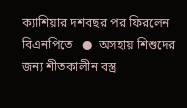ক্যাশিয়ার দশবছর পর ফিরলেন বিএনপিতে   ●  অসহায় শিশুদের জন্য শীতকালীন বস্ত্র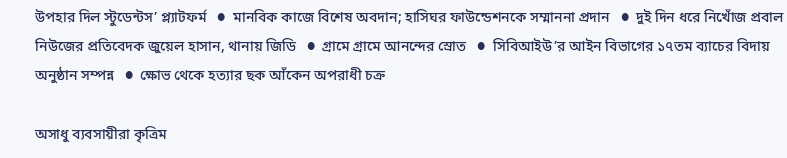উপহার দিল স্টুডেন্টস’ প্ল্যাটফর্ম   ●  মানবিক কাজে বিশেষ অবদান; হাসিঘর ফাউন্ডেশনকে সম্মাননা প্রদান   ●  দুই দিন ধরে নিখোঁজ প্রবাল নিউজের প্রতিবেদক জুয়েল হাসান, থানায় জিডি   ●  গ্রামে গ্রামে আনন্দের স্রোত   ●  সিবিআইউ’র আইন বিভাগের ১৭তম ব্যাচের বিদায় অনুষ্ঠান সম্পন্ন   ●  ক্ষোভ থেকে হত্যার ছক আঁকেন অপরাধী চক্র

অসাধু ব্যবসায়ীরা কৃত্রিম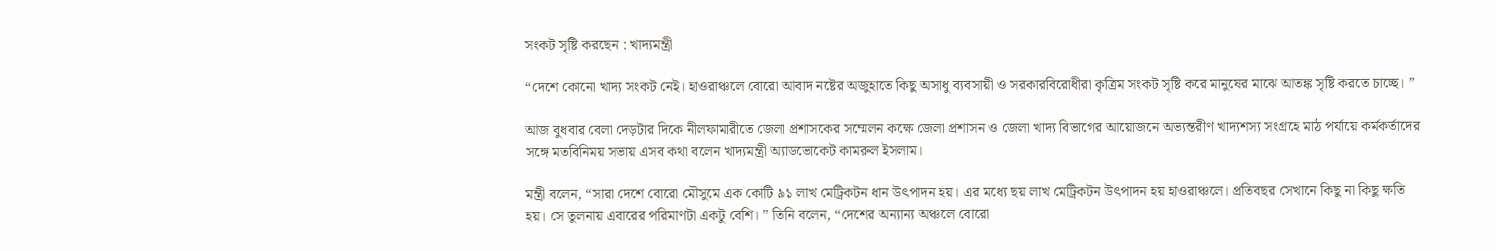সংকট সৃষ্টি করছেন : খাদ্যমন্ত্রী

“দেশে কোনো খাদ্য সংকট নেই। হাওরাঞ্চলে বোরো আবাদ নষ্টের অজুহাতে কিছু অসাধু ব্যবসায়ী ও সরকারবিরোধীরা কৃত্রিম সংকট সৃষ্টি করে মানুষের মাঝে আতঙ্ক সৃষ্টি করতে চাচ্ছে। ”

আজ বুধবার বেলা দেড়টার দিকে নীলফামারীতে জেলা প্রশাসকের সম্মেলন কক্ষে জেলা প্রশাসন ও জেলা খাদ্য বিভাগের আয়োজনে অভ্যন্তরীণ খাদ্যশস্য সংগ্রহে মাঠ পর্যায়ে কর্মকর্তাদের সঙ্গে মতবিনিময় সভায় এসব কথা বলেন খাদ্যমন্ত্রী অ্যাডভোকেট কামরুল ইসলাম।

মন্ত্রী বলেন, “সারা দেশে বোরো মৌসুমে এক কোটি ৯১ লাখ মেট্রিকটন ধান উৎপাদন হয়। এর মধ্যে ছয় লাখ মেট্রিকটন উৎপাদন হয় হাওরাঞ্চলে। প্রতিবছর সেখানে কিছু না কিছু ক্ষতি হয়। সে তুলনায় এবারের পরিমাণটা একটু বেশি। ” তিনি বলেন, “দেশের অন্যান্য অঞ্চলে বোরো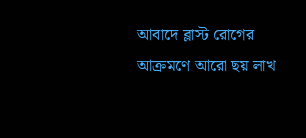আবাদে ব্লাস্ট রোগের আক্রমণে আরো ছয় লাখ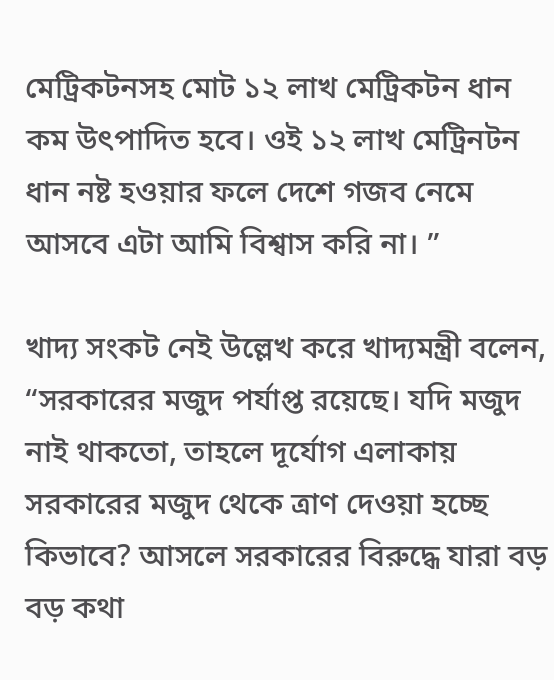মেট্রিকটনসহ মোট ১২ লাখ মেট্রিকটন ধান কম উৎপাদিত হবে। ওই ১২ লাখ মেট্রিনটন ধান নষ্ট হওয়ার ফলে দেশে গজব নেমে আসবে এটা আমি বিশ্বাস করি না। ”

খাদ্য সংকট নেই উল্লেখ করে খাদ্যমন্ত্রী বলেন, “সরকারের মজুদ পর্যাপ্ত রয়েছে। যদি মজুদ নাই থাকতো, তাহলে দূর্যোগ এলাকায় সরকারের মজুদ থেকে ত্রাণ দেওয়া হচ্ছে কিভাবে? আসলে সরকারের বিরুদ্ধে যারা বড় বড় কথা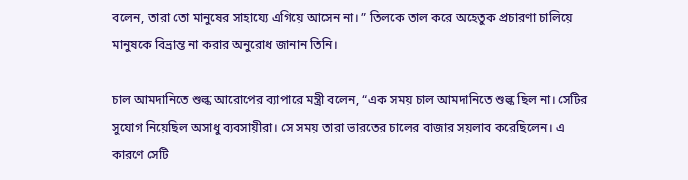বলেন, তারা তো মানুষের সাহায্যে এগিয়ে আসেন না। ” তিলকে তাল করে অহেতুক প্রচারণা চালিয়ে মানুষকে বিভ্রান্ত না করার অনুরোধ জানান তিনি।

চাল আমদানিতে শুল্ক আরোপের ব্যাপারে মন্ত্রী বলেন, “এক সময় চাল আমদানিতে শুল্ক ছিল না। সেটির সুযোগ নিয়েছিল অসাধু ব্যবসায়ীরা। সে সময় তারা ভারতের চালের বাজার সয়লাব করেছিলেন। এ কারণে সেটি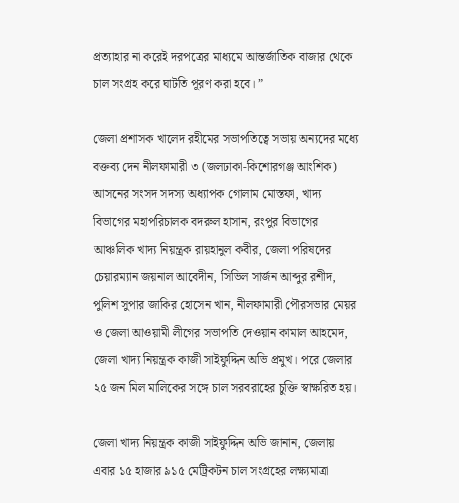প্রত্যাহার না করেই দরপত্রের মাধ্যমে আন্তর্জাতিক বাজার থেকে চাল সংগ্রহ করে ঘাটতি পূরণ করা হবে। ”

জেলা প্রশাসক খালেদ রহীমের সভাপতিত্বে সভায় অন্যদের মধ্যে বক্তব্য দেন নীলফামারী ৩ (জলঢাকা-কিশোরগঞ্জ আংশিক) আসনের সংসদ সদস্য অধ্যাপক গোলাম মোস্তফা, খাদ্য বিভাগের মহাপরিচালক বদরুল হাসান, রংপুর বিভাগের আঞ্চলিক খাদ্য নিয়ন্ত্রক রায়হানুল কবীর, জেলা পরিষদের চেয়ারম্যান জয়নাল আবেদীন, সিভিল সার্জন আব্দুর রশীদ, পুলিশ সুপার জাকির হোসেন খান, নীলফামারী পৌরসভার মেয়র ও জেলা আওয়ামী লীগের সভাপতি দেওয়ান কামাল আহমেদ, জেলা খাদ্য নিয়ন্ত্রক কাজী সাইফুদ্দিন অভি প্রমুখ। পরে জেলার ২৫ জন মিল মালিকের সঙ্গে চাল সরবরাহের চুক্তি স্বাক্ষরিত হয়।

জেলা খাদ্য নিয়ন্ত্রক কাজী সাইফুদ্দিন অভি জানান, জেলায় এবার ১৫ হাজার ৯১৫ মেট্রিকটন চাল সংগ্রহের লক্ষ্যমাত্রা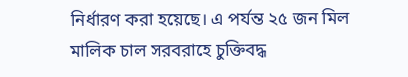নির্ধারণ করা হয়েছে। এ পর্যন্ত ২৫ জন মিল মালিক চাল সরবরাহে চুক্তিবদ্ধ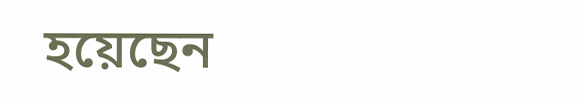হয়েছেন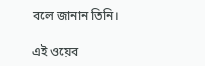বলে জানান তিনি।

এই ওয়েব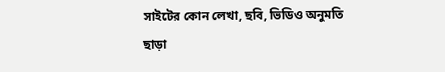সাইটের কোন লেখা, ছবি, ভিডিও অনুমতি ছাড়া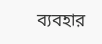ব্যবহার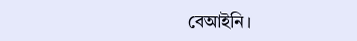বেআইনি।